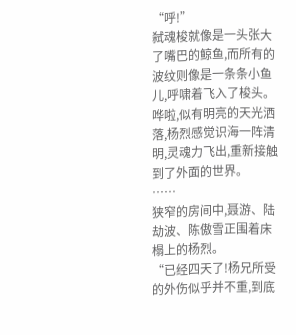“呼!”
弑魂梭就像是一头张大了嘴巴的鲸鱼,而所有的波纹则像是一条条小鱼儿,呼啸着飞入了梭头。
哗啦,似有明亮的天光洒落,杨烈感觉识海一阵清明,灵魂力飞出,重新接触到了外面的世界。
……
狭窄的房间中,聂游、陆劫波、陈傲雪正围着床榻上的杨烈。
“已经四天了!杨兄所受的外伤似乎并不重,到底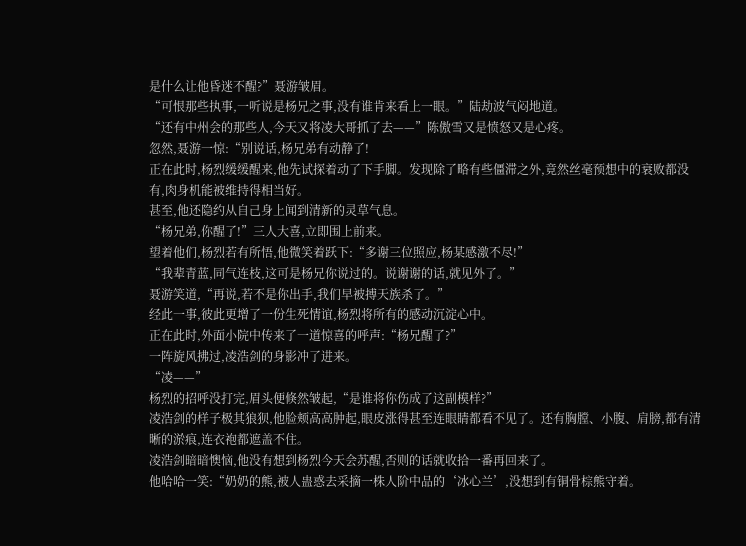是什么让他昏迷不醒?”聂游皱眉。
“可恨那些执事,一听说是杨兄之事,没有谁肯来看上一眼。”陆劫波气闷地道。
“还有中州会的那些人,今天又将凌大哥抓了去——”陈傲雪又是愤怒又是心疼。
忽然,聂游一惊:“别说话,杨兄弟有动静了!
正在此时,杨烈缓缓醒来,他先试探着动了下手脚。发现除了略有些僵滞之外,竟然丝毫预想中的衰败都没有,肉身机能被维持得相当好。
甚至,他还隐约从自己身上闻到清新的灵草气息。
“杨兄弟,你醒了!”三人大喜,立即围上前来。
望着他们,杨烈若有所悟,他微笑着跃下:“多谢三位照应,杨某感激不尽!”
“我辈青蓝,同气连枝,这可是杨兄你说过的。说谢谢的话,就见外了。”
聂游笑道,“再说,若不是你出手,我们早被搏天族杀了。”
经此一事,彼此更增了一份生死情谊,杨烈将所有的感动沉淀心中。
正在此时,外面小院中传来了一道惊喜的呼声:“杨兄醒了?”
一阵旋风拂过,凌浩剑的身影冲了进来。
“凌——”
杨烈的招呼没打完,眉头便倏然皱起,“是谁将你伤成了这副模样?”
凌浩剑的样子极其狼狈,他脸颊高高肿起,眼皮涨得甚至连眼睛都看不见了。还有胸膛、小腹、肩膀,都有清晰的淤痕,连衣袍都遮盖不住。
凌浩剑暗暗懊恼,他没有想到杨烈今天会苏醒,否则的话就收拾一番再回来了。
他哈哈一笑:“奶奶的熊,被人蛊惑去采摘一株人阶中品的‘冰心兰’,没想到有铜骨棕熊守着。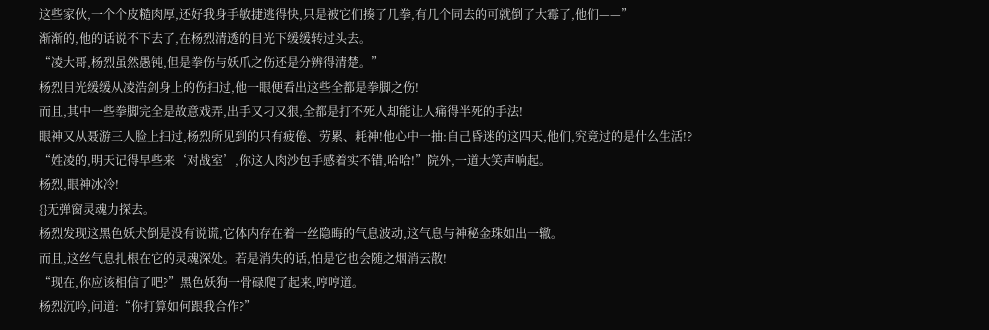这些家伙,一个个皮糙肉厚,还好我身手敏捷逃得快,只是被它们揍了几拳,有几个同去的可就倒了大霉了,他们——”
渐渐的,他的话说不下去了,在杨烈清透的目光下缓缓转过头去。
“凌大哥,杨烈虽然愚钝,但是拳伤与妖爪之伤还是分辨得清楚。”
杨烈目光缓缓从凌浩剑身上的伤扫过,他一眼便看出这些全都是拳脚之伤!
而且,其中一些拳脚完全是故意戏弄,出手又刁又狠,全都是打不死人却能让人痛得半死的手法!
眼神又从聂游三人脸上扫过,杨烈所见到的只有疲倦、劳累、耗神!他心中一抽:自己昏迷的这四天,他们,究竟过的是什么生活!?
“姓凌的,明天记得早些来‘对战室’,你这人肉沙包手感着实不错,哈哈!”院外,一道大笑声响起。
杨烈,眼神冰冷!
{}无弹窗灵魂力探去。
杨烈发现这黑色妖犬倒是没有说谎,它体内存在着一丝隐晦的气息波动,这气息与神秘金珠如出一辙。
而且,这丝气息扎根在它的灵魂深处。若是消失的话,怕是它也会随之烟消云散!
“现在,你应该相信了吧?”黑色妖狗一骨碌爬了起来,哼哼道。
杨烈沉吟,问道:“你打算如何跟我合作?”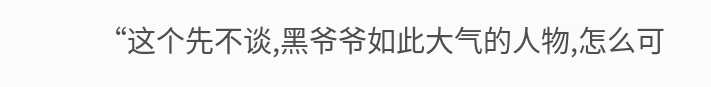“这个先不谈,黑爷爷如此大气的人物,怎么可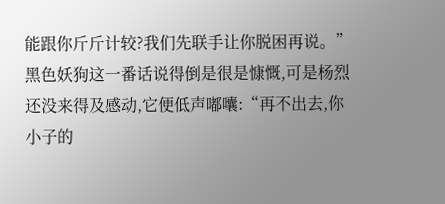能跟你斤斤计较?我们先联手让你脱困再说。”
黑色妖狗这一番话说得倒是很是慷慨,可是杨烈还没来得及感动,它便低声嘟囔:“再不出去,你小子的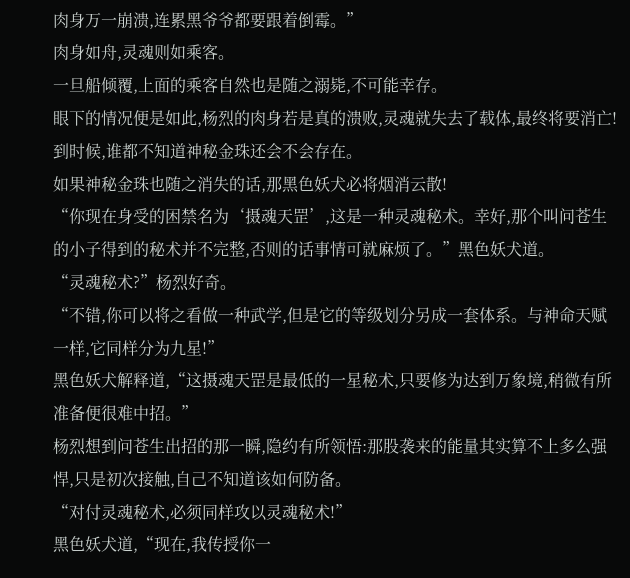肉身万一崩溃,连累黑爷爷都要跟着倒霉。”
肉身如舟,灵魂则如乘客。
一旦船倾覆,上面的乘客自然也是随之溺毙,不可能幸存。
眼下的情况便是如此,杨烈的肉身若是真的溃败,灵魂就失去了载体,最终将要消亡!
到时候,谁都不知道神秘金珠还会不会存在。
如果神秘金珠也随之消失的话,那黑色妖犬必将烟消云散!
“你现在身受的困禁名为‘摄魂天罡’,这是一种灵魂秘术。幸好,那个叫问苍生的小子得到的秘术并不完整,否则的话事情可就麻烦了。”黑色妖犬道。
“灵魂秘术?”杨烈好奇。
“不错,你可以将之看做一种武学,但是它的等级划分另成一套体系。与神命天赋一样,它同样分为九星!”
黑色妖犬解释道,“这摄魂天罡是最低的一星秘术,只要修为达到万象境,稍微有所准备便很难中招。”
杨烈想到问苍生出招的那一瞬,隐约有所领悟:那股袭来的能量其实算不上多么强悍,只是初次接触,自己不知道该如何防备。
“对付灵魂秘术,必须同样攻以灵魂秘术!”
黑色妖犬道,“现在,我传授你一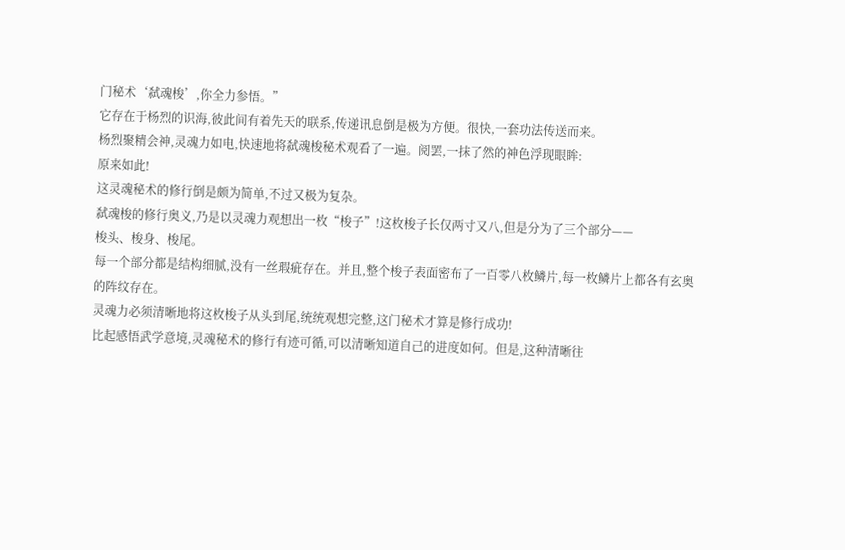门秘术‘弑魂梭’,你全力参悟。”
它存在于杨烈的识海,彼此间有着先天的联系,传递讯息倒是极为方便。很快,一套功法传送而来。
杨烈聚精会神,灵魂力如电,快速地将弑魂梭秘术观看了一遍。阅罢,一抹了然的神色浮现眼眸:
原来如此!
这灵魂秘术的修行倒是颇为简单,不过又极为复杂。
弑魂梭的修行奥义,乃是以灵魂力观想出一枚“梭子”!这枚梭子长仅两寸又八,但是分为了三个部分——
梭头、梭身、梭尾。
每一个部分都是结构细腻,没有一丝瑕疵存在。并且,整个梭子表面密布了一百零八枚鳞片,每一枚鳞片上都各有玄奥的阵纹存在。
灵魂力必须清晰地将这枚梭子从头到尾,统统观想完整,这门秘术才算是修行成功!
比起感悟武学意境,灵魂秘术的修行有迹可循,可以清晰知道自己的进度如何。但是,这种清晰往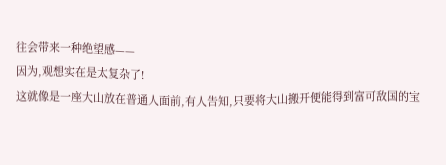往会带来一种绝望感——
因为,观想实在是太复杂了!
这就像是一座大山放在普通人面前,有人告知,只要将大山搬开便能得到富可敌国的宝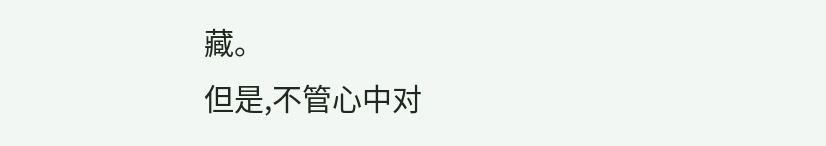藏。
但是,不管心中对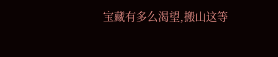宝藏有多么渴望,搬山这等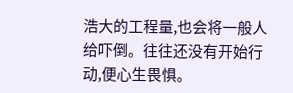浩大的工程量,也会将一般人给吓倒。往往还没有开始行动,便心生畏惧。